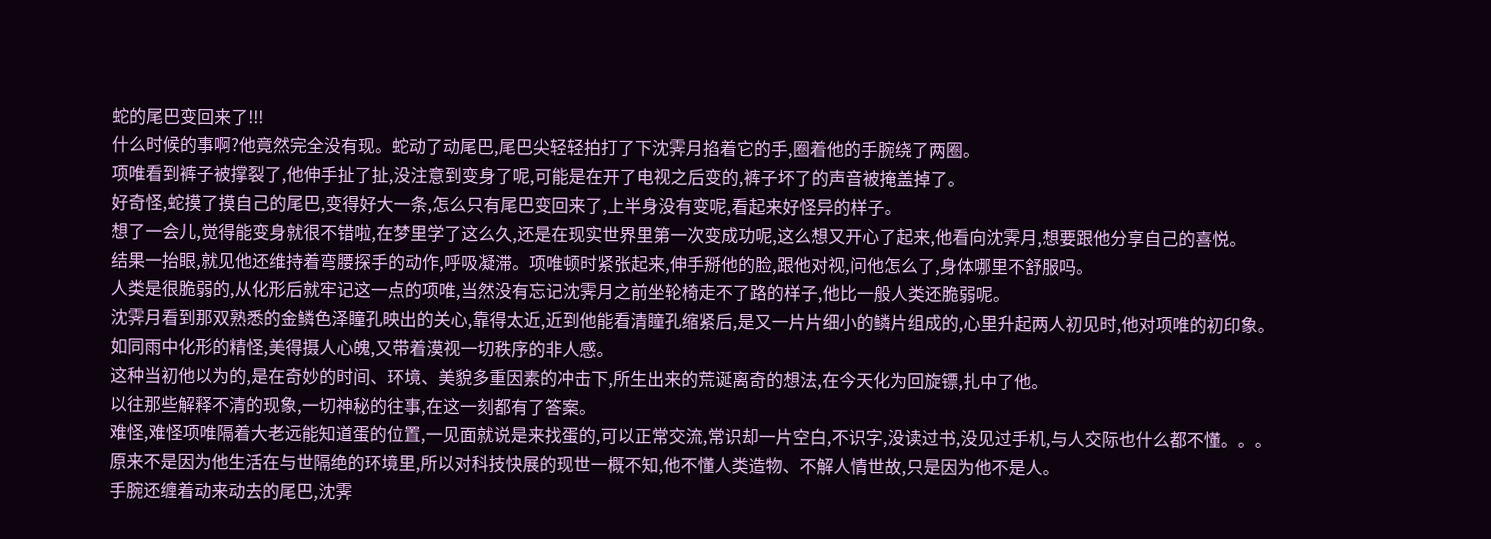蛇的尾巴变回来了!!!
什么时候的事啊?他竟然完全没有现。蛇动了动尾巴,尾巴尖轻轻拍打了下沈霁月掐着它的手,圈着他的手腕绕了两圈。
项唯看到裤子被撑裂了,他伸手扯了扯,没注意到变身了呢,可能是在开了电视之后变的,裤子坏了的声音被掩盖掉了。
好奇怪,蛇摸了摸自己的尾巴,变得好大一条,怎么只有尾巴变回来了,上半身没有变呢,看起来好怪异的样子。
想了一会儿,觉得能变身就很不错啦,在梦里学了这么久,还是在现实世界里第一次变成功呢,这么想又开心了起来,他看向沈霁月,想要跟他分享自己的喜悦。
结果一抬眼,就见他还维持着弯腰探手的动作,呼吸凝滞。项唯顿时紧张起来,伸手掰他的脸,跟他对视,问他怎么了,身体哪里不舒服吗。
人类是很脆弱的,从化形后就牢记这一点的项唯,当然没有忘记沈霁月之前坐轮椅走不了路的样子,他比一般人类还脆弱呢。
沈霁月看到那双熟悉的金鳞色泽瞳孔映出的关心,靠得太近,近到他能看清瞳孔缩紧后,是又一片片细小的鳞片组成的,心里升起两人初见时,他对项唯的初印象。
如同雨中化形的精怪,美得摄人心魄,又带着漠视一切秩序的非人感。
这种当初他以为的,是在奇妙的时间、环境、美貌多重因素的冲击下,所生出来的荒诞离奇的想法,在今天化为回旋镖,扎中了他。
以往那些解释不清的现象,一切神秘的往事,在这一刻都有了答案。
难怪,难怪项唯隔着大老远能知道蛋的位置,一见面就说是来找蛋的,可以正常交流,常识却一片空白,不识字,没读过书,没见过手机,与人交际也什么都不懂。。。
原来不是因为他生活在与世隔绝的环境里,所以对科技快展的现世一概不知,他不懂人类造物、不解人情世故,只是因为他不是人。
手腕还缠着动来动去的尾巴,沈霁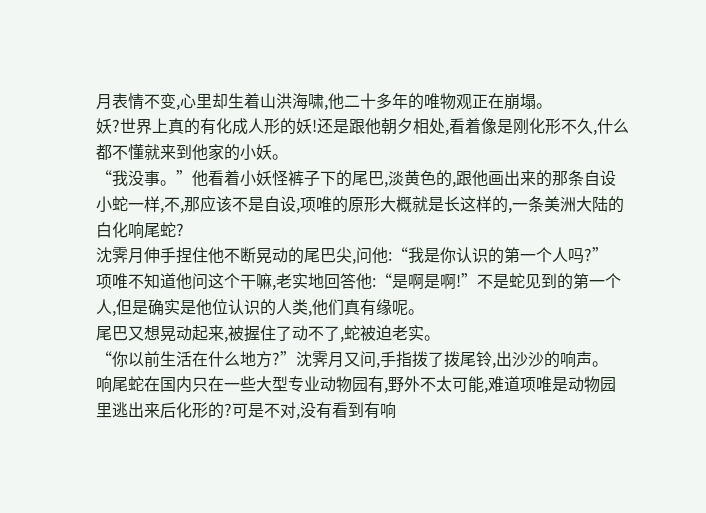月表情不变,心里却生着山洪海啸,他二十多年的唯物观正在崩塌。
妖?世界上真的有化成人形的妖!还是跟他朝夕相处,看着像是刚化形不久,什么都不懂就来到他家的小妖。
“我没事。”他看着小妖怪裤子下的尾巴,淡黄色的,跟他画出来的那条自设小蛇一样,不,那应该不是自设,项唯的原形大概就是长这样的,一条美洲大陆的白化响尾蛇?
沈霁月伸手捏住他不断晃动的尾巴尖,问他:“我是你认识的第一个人吗?”
项唯不知道他问这个干嘛,老实地回答他:“是啊是啊!”不是蛇见到的第一个人,但是确实是他位认识的人类,他们真有缘呢。
尾巴又想晃动起来,被握住了动不了,蛇被迫老实。
“你以前生活在什么地方?”沈霁月又问,手指拨了拨尾铃,出沙沙的响声。
响尾蛇在国内只在一些大型专业动物园有,野外不太可能,难道项唯是动物园里逃出来后化形的?可是不对,没有看到有响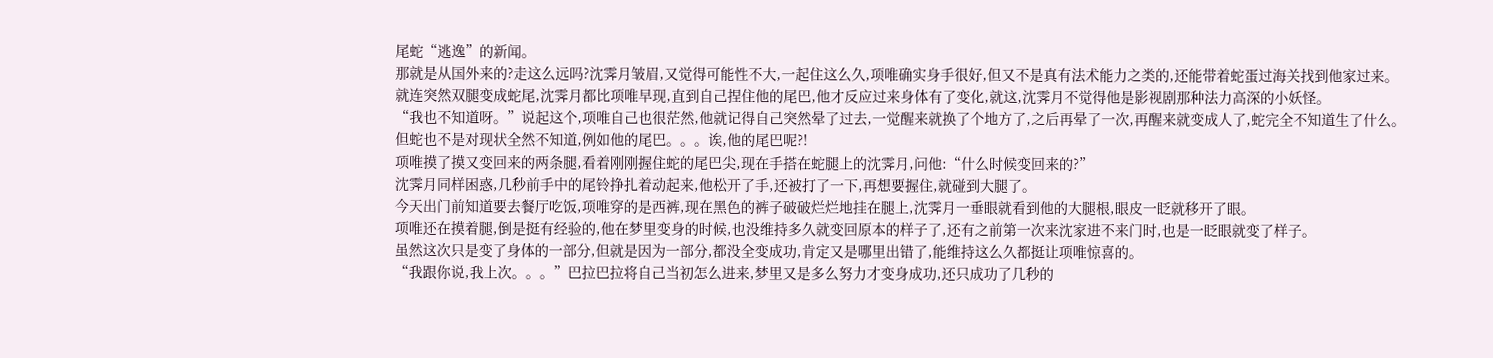尾蛇“逃逸”的新闻。
那就是从国外来的?走这么远吗?沈霁月皱眉,又觉得可能性不大,一起住这么久,项唯确实身手很好,但又不是真有法术能力之类的,还能带着蛇蛋过海关找到他家过来。
就连突然双腿变成蛇尾,沈霁月都比项唯早现,直到自己捏住他的尾巴,他才反应过来身体有了变化,就这,沈霁月不觉得他是影视剧那种法力高深的小妖怪。
“我也不知道呀。”说起这个,项唯自己也很茫然,他就记得自己突然晕了过去,一觉醒来就换了个地方了,之后再晕了一次,再醒来就变成人了,蛇完全不知道生了什么。
但蛇也不是对现状全然不知道,例如他的尾巴。。。诶,他的尾巴呢?!
项唯摸了摸又变回来的两条腿,看着刚刚握住蛇的尾巴尖,现在手搭在蛇腿上的沈霁月,问他:“什么时候变回来的?”
沈霁月同样困惑,几秒前手中的尾铃挣扎着动起来,他松开了手,还被打了一下,再想要握住,就碰到大腿了。
今天出门前知道要去餐厅吃饭,项唯穿的是西裤,现在黑色的裤子破破烂烂地挂在腿上,沈霁月一垂眼就看到他的大腿根,眼皮一眨就移开了眼。
项唯还在摸着腿,倒是挺有经验的,他在梦里变身的时候,也没维持多久就变回原本的样子了,还有之前第一次来沈家进不来门时,也是一眨眼就变了样子。
虽然这次只是变了身体的一部分,但就是因为一部分,都没全变成功,肯定又是哪里出错了,能维持这么久都挺让项唯惊喜的。
“我跟你说,我上次。。。”巴拉巴拉将自己当初怎么进来,梦里又是多么努力才变身成功,还只成功了几秒的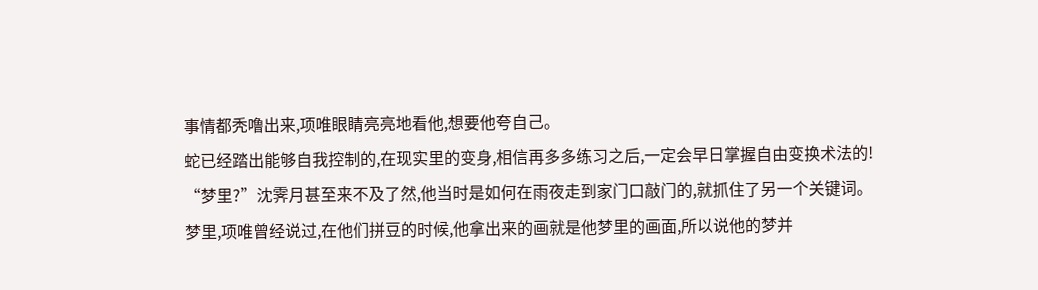事情都秃噜出来,项唯眼睛亮亮地看他,想要他夸自己。
蛇已经踏出能够自我控制的,在现实里的变身,相信再多多练习之后,一定会早日掌握自由变换术法的!
“梦里?”沈霁月甚至来不及了然,他当时是如何在雨夜走到家门口敲门的,就抓住了另一个关键词。
梦里,项唯曾经说过,在他们拼豆的时候,他拿出来的画就是他梦里的画面,所以说他的梦并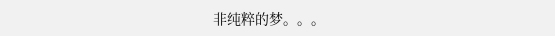非纯粹的梦。。。